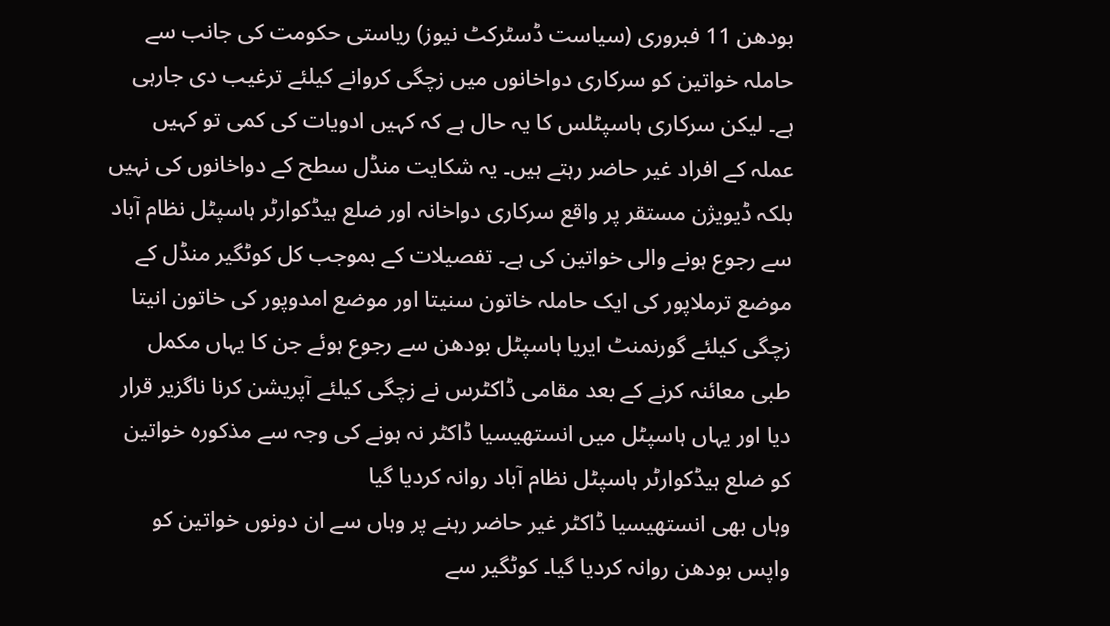بودھن 11 فبروری (سیاست ڈسٹرکٹ نیوز) ریاستی حکومت کی جانب سے حاملہ خواتین کو سرکاری دواخانوں میں زچگی کروانے کیلئے ترغیب دی جارہی ہے۔ لیکن سرکاری ہاسپٹلس کا یہ حال ہے کہ کہیں ادویات کی کمی تو کہیں عملہ کے افراد غیر حاضر رہتے ہیں۔ یہ شکایت منڈل سطح کے دواخانوں کی نہیں بلکہ ڈیویژن مستقر پر واقع سرکاری دواخانہ اور ضلع ہیڈکوارٹر ہاسپٹل نظام آباد سے رجوع ہونے والی خواتین کی ہے۔ تفصیلات کے بموجب کل کوٹگیر منڈل کے موضع ترملاپور کی ایک حاملہ خاتون سنیتا اور موضع امدوپور کی خاتون انیتا زچگی کیلئے گورنمنٹ ایریا ہاسپٹل بودھن سے رجوع ہوئے جن کا یہاں مکمل طبی معائنہ کرنے کے بعد مقامی ڈاکٹرس نے زچگی کیلئے آپریشن کرنا ناگزیر قرار دیا اور یہاں ہاسپٹل میں انستھیسیا ڈاکٹر نہ ہونے کی وجہ سے مذکورہ خواتین کو ضلع ہیڈکوارٹر ہاسپٹل نظام آباد روانہ کردیا گیا
وہاں بھی انستھیسیا ڈاکٹر غیر حاضر رہنے پر وہاں سے ان دونوں خواتین کو واپس بودھن روانہ کردیا گیا۔ کوٹگیر سے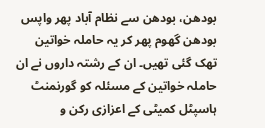بودھن، بودھن سے نظام آباد پھر واپس بودھن گھوم پھر کر یہ حاملہ خواتین تھک گئی تھیں۔ ان کے رشتہ داروں نے ان حاملہ خواتین کے مسئلہ کو گورنمنٹ ہاسپٹل کمیٹی کے اعزازی رکن و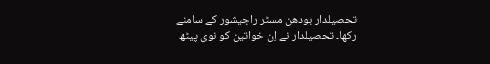تحصیلدار بودھن مسٹر راجیشور کے سامنے رکھا۔ تحصیلدار نے اِن خواتین کو نوی پیٹھ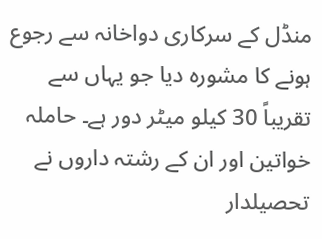منڈل کے سرکاری دواخانہ سے رجوع ہونے کا مشورہ دیا جو یہاں سے تقریباً 30 کیلو میٹر دور ہے۔ حاملہ خواتین اور ان کے رشتہ داروں نے تحصیلدار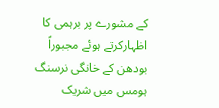کے مشورے پر برہمی کا اظہارکرتے ہوئے مجبوراً بودھن کے خانگی نرسنگ ہومس میں شریک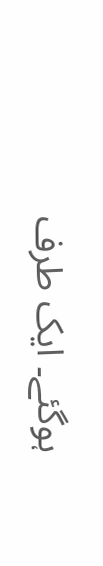ہوگئے۔ ایک طرف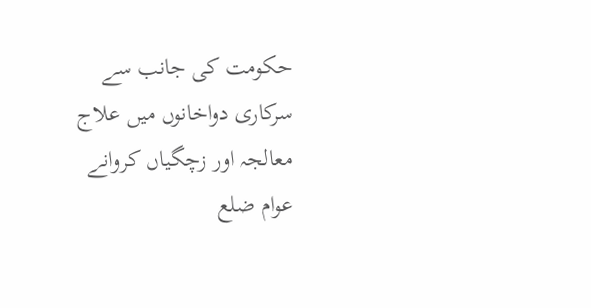حکومت کی جانب سے سرکاری دواخانوں میں علاج معالجہ اور زچگیاں کروانے عوام ضلع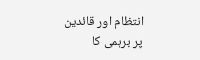انتظام اور قائدین پر برہمی کا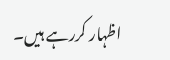اظہار کررہے ہیں۔